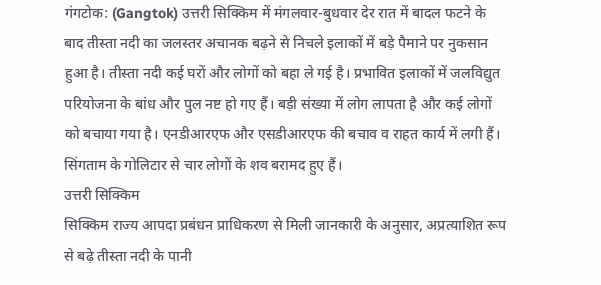गंगटोक: (Gangtok) उत्तरी सिक्किम में मंगलवार-बुधवार देर रात में बादल फटने के बाद तीस्ता नदी का जलस्तर अचानक बढ़ने से निचले इलाकों में बड़े पैमाने पर नुकसान हुआ है। तीस्ता नदी कई घरों और लोगों को बहा ले गई है। प्रभावित इलाकों में जलविद्युत परियोजना के बांध और पुल नष्ट हो गए हैं। बड़ी संख्या में लोग लापता है और कई लोगों को बचाया गया है। एनडीआरएफ और एसडीआरएफ की बचाव व राहत कार्य में लगी हैं। सिंगताम के गोलिटार से चार लोगों के शव बरामद हुए हैं।
उत्तरी सिक्किम
सिक्किम राज्य आपदा प्रबंधन प्राधिकरण से मिली जानकारी के अनुसार, अप्रत्याशित रूप से बढ़े तीस्ता नदी के पानी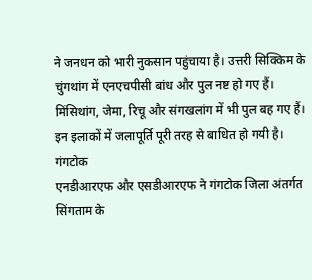ने जनधन को भारी नुकसान पहुंचाया है। उत्तरी सिक्किम के चुंगथांग में एनएचपीसी बांध और पुल नष्ट हो गए हैं। मिंसिथांग, जेमा, रिचू और संगखलांग में भी पुल बह गए हैं। इन इलाकों में जलापूर्ति पूरी तरह से बाधित हो गयी है।
गंगटोक
एनडीआरएफ और एसडीआरएफ ने गंगटोक जिला अंतर्गत सिंगताम के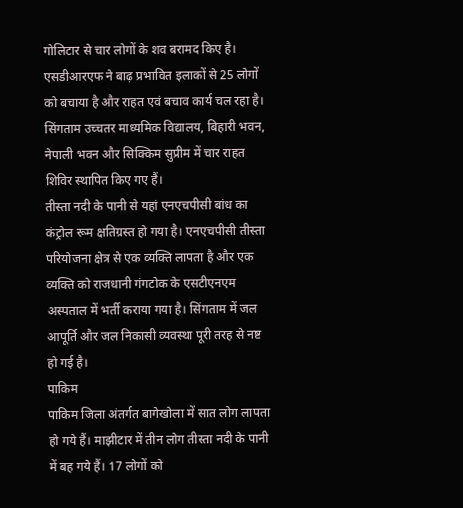गोलिटार से चार लोगों के शव बरामद किए है। एसडीआरएफ ने बाढ़ प्रभावित इलाकों से 25 लोगों को बचाया है और राहत एवं बचाव कार्य चल रहा है। सिंगताम उच्चतर माध्यमिक विद्यालय, बिहारी भवन, नेपाली भवन और सिक्किम सुप्रीम में चार राहत शिविर स्थापित किए गए हैं।
तीस्ता नदी के पानी से यहां एनएचपीसी बांध का कंट्रोल रूम क्षतिग्रस्त हो गया है। एनएचपीसी तीस्ता परियोजना क्षेत्र से एक व्यक्ति लापता है और एक व्यक्ति को राजधानी गंगटोक के एसटीएनएम अस्पताल में भर्ती कराया गया है। सिंगताम में जल आपूर्ति और जल निकासी व्यवस्था पूरी तरह से नष्ट हो गई है।
पाकिम
पाकिम जिला अंतर्गत बागेखोला में सात लोग लापता हो गये हैं। माझीटार में तीन लोग तीस्ता नदी के पानी में बह गये हैं। 17 लोगों को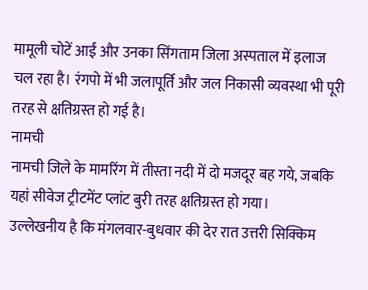मामूली चोटें आईं और उनका सिंगताम जिला अस्पताल में इलाज चल रहा है। रंगपो में भी जलापूर्ति और जल निकासी व्यवस्था भी पूरी तरह से क्षतिग्रस्त हो गई है।
नामची
नामची जिले के मामरिंग में तीस्ता नदी में दो मजदूर बह गये, जबकि यहां सीवेज ट्रीटमेंट प्लांट बुरी तरह क्षतिग्रस्त हो गया।
उल्लेखनीय है कि मंगलवार-बुधवार की देर रात उत्तरी सिक्किम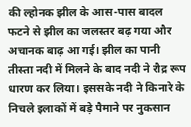की ल्होनक झील के आस-पास बादल फटने से झील का जलस्तर बढ़ गया और अचानक बाढ़ आ गई। झील का पानी तीस्ता नदी में मिलने के बाद नदी ने रौद्र रूप धारण कर लिया। इससके नदी ने किनारे के निचले इलाकों में बड़े पैमाने पर नुकसान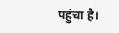पहुंचा है।